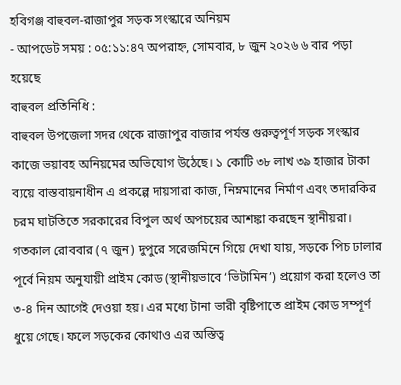হবিগঞ্জ বাহুবল-রাজাপুর সড়ক সংস্কারে অনিয়ম
- আপডেট সময় : ০৫:১১:৪৭ অপরাহ্ন, সোমবার, ৮ জুন ২০২৬ ৬ বার পড়া হয়েছে
বাহুবল প্রতিনিধি :
বাহুবল উপজেলা সদর থেকে রাজাপুর বাজার পর্যন্ত গুরুত্বপূর্ণ সড়ক সংস্কার কাজে ভয়াবহ অনিয়মের অভিযোগ উঠেছে। ১ কোটি ৩৮ লাখ ৩৯ হাজার টাকা ব্যয়ে বাস্তবায়নাধীন এ প্রকল্পে দায়সারা কাজ, নিম্নমানের নির্মাণ এবং তদারকির চরম ঘাটতিতে সরকারের বিপুল অর্থ অপচয়ের আশঙ্কা করছেন স্থানীয়রা।
গতকাল রোববার (৭ জুন) দুপুরে সরেজমিনে গিয়ে দেখা যায়, সড়কে পিচ ঢালার পূর্বে নিয়ম অনুযায়ী প্রাইম কোড (স্থানীয়ভাবে ‘ভিটামিন’) প্রয়োগ করা হলেও তা ৩-৪ দিন আগেই দেওয়া হয়। এর মধ্যে টানা ভারী বৃষ্টিপাতে প্রাইম কোড সম্পূর্ণ ধুয়ে গেছে। ফলে সড়কের কোথাও এর অস্তিত্ব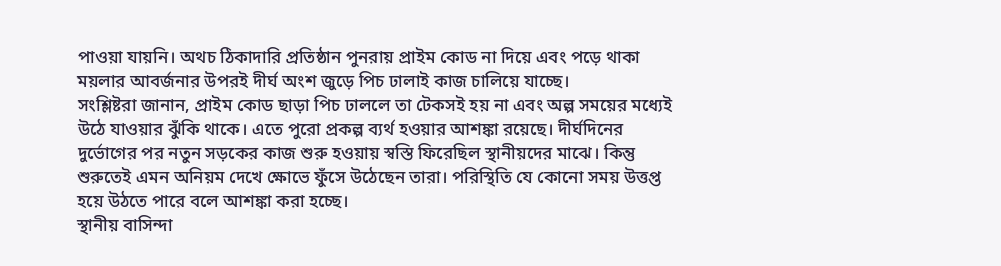পাওয়া যায়নি। অথচ ঠিকাদারি প্রতিষ্ঠান পুনরায় প্রাইম কোড না দিয়ে এবং পড়ে থাকা ময়লার আবর্জনার উপরই দীর্ঘ অংশ জুড়ে পিচ ঢালাই কাজ চালিয়ে যাচ্ছে।
সংশ্লিষ্টরা জানান, প্রাইম কোড ছাড়া পিচ ঢাললে তা টেকসই হয় না এবং অল্প সময়ের মধ্যেই উঠে যাওয়ার ঝুঁকি থাকে। এতে পুরো প্রকল্প ব্যর্থ হওয়ার আশঙ্কা রয়েছে। দীর্ঘদিনের দুর্ভোগের পর নতুন সড়কের কাজ শুরু হওয়ায় স্বস্তি ফিরেছিল স্থানীয়দের মাঝে। কিন্তু শুরুতেই এমন অনিয়ম দেখে ক্ষোভে ফুঁসে উঠেছেন তারা। পরিস্থিতি যে কোনো সময় উত্তপ্ত হয়ে উঠতে পারে বলে আশঙ্কা করা হচ্ছে।
স্থানীয় বাসিন্দা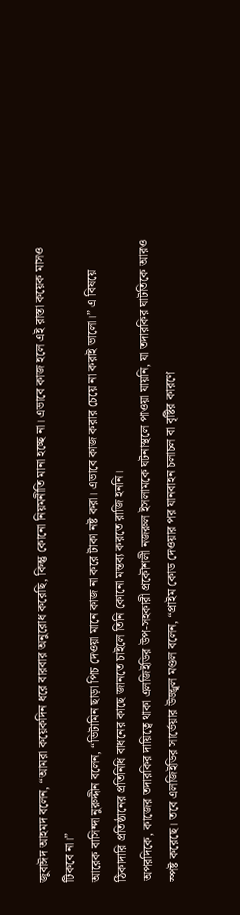জুবাঈদ আহমদ বলেন, “আমরা কয়েকদিন ধরে বারবার অনুরোধ করেছি, কিন্তু কোনো নিয়মনীতি মানা হচ্ছে না। এভাবে কাজ হলে এই রাস্তা কয়েক মাসও টিকবে না।”
আরেক বাসিন্দা নুরুদ্দীন বলেন, “ভিটামিন ছাড়া পিচ দেওয়া মানে কাজ না করে টাকা নষ্ট করা। এভাবে কাজ করার চেয়ে না করাই ভালো।” এ বিষয়ে ঠিকাদারি প্রতিষ্ঠানের প্রতিনিধি বাধনের কাছে জানতে চাইলে তিনি কোনো মন্তব্য করতে রাজি হননি।
অপরদিকে, কাজের তদারকির দায়িত্বে থাকা এলজিইডির উপ-সহকারী প্রকৌশলী নজরুল ইসলামকে ঘটনাস্থলে পাওয়া যায়নি, যা তদারকির ঘাটতিকে আরও স্পষ্ট করেছে। তবে এলজিইডির সার্ভেয়ার উজ্জ্বল মণ্ডল বলেন, “প্রাইম কোড দেওয়ার পর যানবাহন চলাচল বা বৃষ্টির কারণে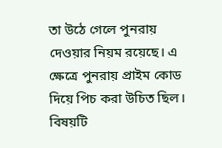তা উঠে গেলে পুনরায় দেওয়ার নিয়ম রয়েছে। এ ক্ষেত্রে পুনরায় প্রাইম কোড দিয়ে পিচ করা উচিত ছিল। বিষয়টি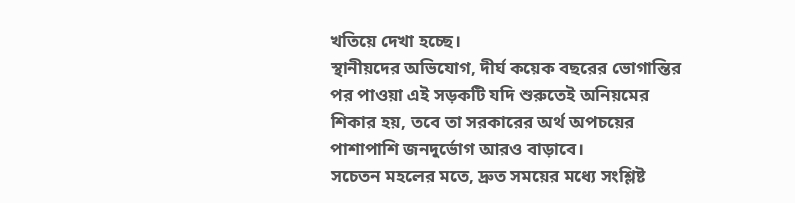খতিয়ে দেখা হচ্ছে।
স্থানীয়দের অভিযোগ, দীর্ঘ কয়েক বছরের ভোগান্তির পর পাওয়া এই সড়কটি যদি শুরুতেই অনিয়মের শিকার হয়, তবে তা সরকারের অর্থ অপচয়ের পাশাপাশি জনদুর্ভোগ আরও বাড়াবে।
সচেতন মহলের মতে, দ্রুত সময়ের মধ্যে সংশ্লিষ্ট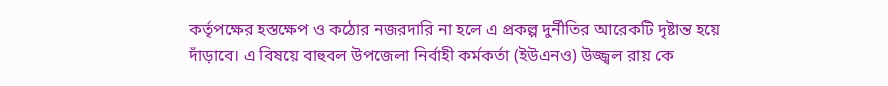কর্তৃপক্ষের হস্তক্ষেপ ও কঠোর নজরদারি না হলে এ প্রকল্প দুর্নীতির আরেকটি দৃষ্টান্ত হয়ে দাঁড়াবে। এ বিষয়ে বাহুবল উপজেলা নির্বাহী কর্মকর্তা (ইউএনও) উজ্জ্বল রায় কে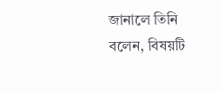জানালে তিনি বলেন, বিষয়টি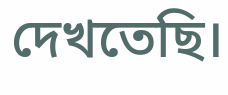দেখতেছি।